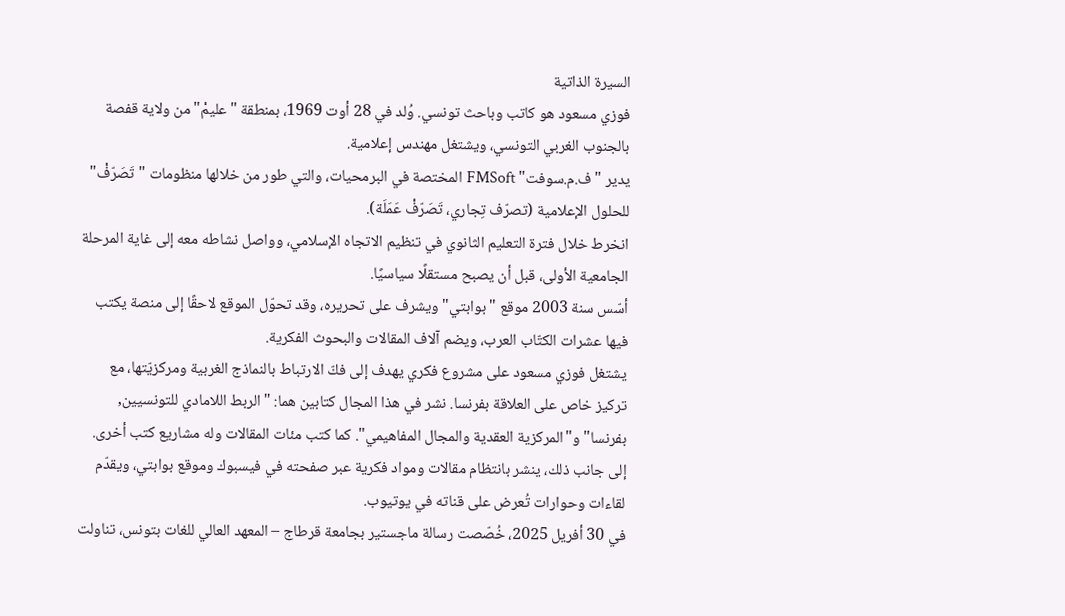السيرة الذاتية
فوزي مسعود هو كاتب وباحث تونسي. وُلد في 28 أوت 1969، بمنطقة "عليمْ" من ولاية قفصة بالجنوب الغربي التونسي، ويشتغل مهندس إعلامية.
يدير "ف.م.سوفت" FMSoft المختصة في البرمحيات، والتي طور من خلالها منظومات "تَصَرّفْ" للحلول الإعلامية (تصرّف تِجاري، تَصَرّفْ عَمَلَة).
انخرط خلال فترة التعليم الثانوي في تنظيم الاتجاه الإسلامي، وواصل نشاطه معه إلى غاية المرحلة الجامعية الأولى، قبل أن يصبح مستقلًا سياسيًا.
أسّس سنة 2003 موقع "بوابتي" ويشرف على تحريره، وقد تحوّل الموقع لاحقًا إلى منصة يكتب فيها عشرات الكتّاب العرب، ويضم آلاف المقالات والبحوث الفكرية.
يشتغل فوزي مسعود على مشروع فكري يهدف إلى فكّ الارتباط بالنماذج الغربية ومركزيّتها، مع تركيز خاص على العلاقة بفرنسا. نشر في هذا المجال كتابين هما: "الربط اللامادي للتونسيين, بفرنسا" و"المركزية العقدية والمجال المفاهيمي". كما كتب مئات المقالات وله مشاريع كتب أخرى.
إلى جانب ذلك، ينشر بانتظام مقالات ومواد فكرية عبر صفحته في فيسبوك وموقع بوابتي، ويقدّم لقاءات وحوارات تُعرض على قناته في يوتيوب.
في 30 أفريل 2025، خُصّصت رسالة ماجستير بجامعة قرطاج – المعهد العالي للغات بتونس، تناولت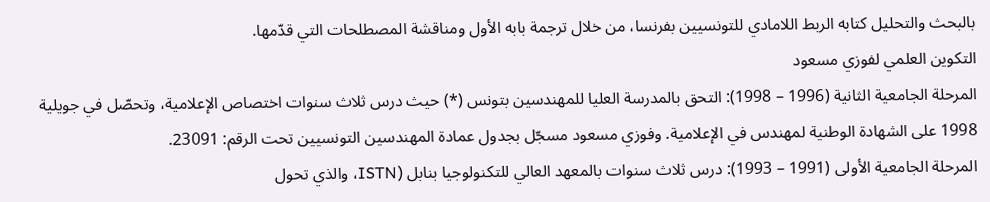بالبحث والتحليل كتابه الربط اللامادي للتونسيين بفرنسا، من خلال ترجمة بابه الأول ومناقشة المصطلحات التي قدّمها.
التكوين العلمي لفوزي مسعود
المرحلة الجامعية الثانية (1996 – 1998): التحق بالمدرسة العليا للمهندسين بتونس (*) حيث درس ثلاث سنوات اختصاص الإعلامية، وتحصّل في جويلية 1998 على الشهادة الوطنية لمهندس في الإعلامية. وفوزي مسعود مسجّل بجدول عمادة المهندسين التونسيين تحت الرقم: 23091.
المرحلة الجامعية الأولى (1991 – 1993): درس ثلاث سنوات بالمعهد العالي للتكنولوجيا بنابل (ISTN، والذي تحول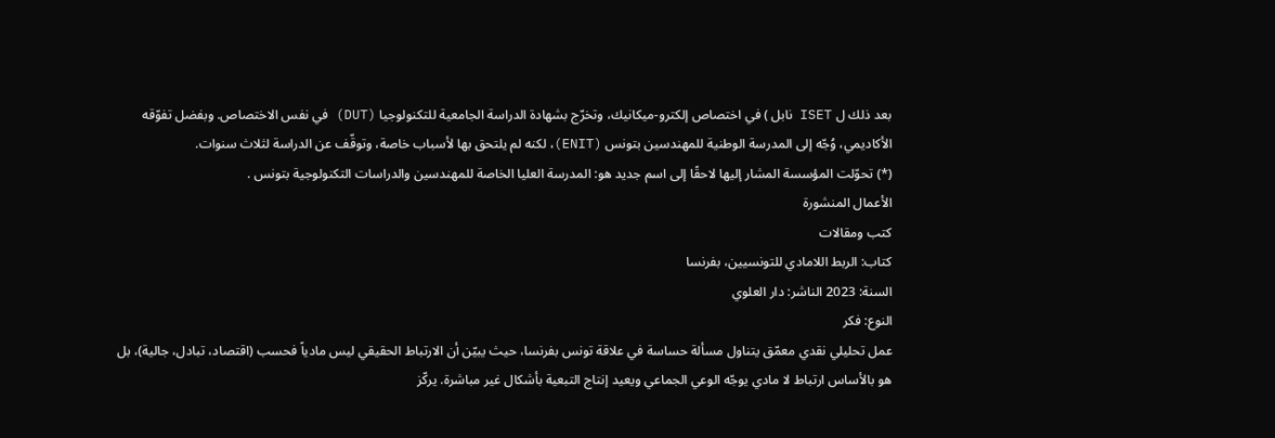بعد ذلك ل ISET نابل ) في اختصاص إلكترو-ميكانيك، وتخرّج بشهادة الدراسة الجامعية للتكنولوجيا (DUT) في نفس الاختصاص. وبفضل تفوّقه الأكاديمي، وُجّه إلى المدرسة الوطنية للمهندسين بتونس (ENIT)، لكنه لم يلتحق بها لأسباب خاصة، وتوقّف عن الدراسة لثلاث سنوات.
(*) تحوّلت المؤسسة المشار إليها لاحقًا إلى اسم جديد هو: المدرسة العليا الخاصة للمهندسين والدراسات التكنولوجية بتونس .
الأعمال المنشورة
كتب ومقالات
كتاب: الربط اللامادي للتونسيين، بفرنسا
السنة: 2023 الناشر: دار العلوي
النوع: فكر
عمل تحليلي نقدي معمّق يتناول مسألة حساسة في علاقة تونس بفرنسا، حيث يبيّن أن الارتباط الحقيقي ليس مادياً فحسب (اقتصاد، تبادل، جالية)، بل هو بالأساس ارتباط لا مادي يوجّه الوعي الجماعي ويعيد إنتاج التبعية بأشكال غير مباشرة. يركّز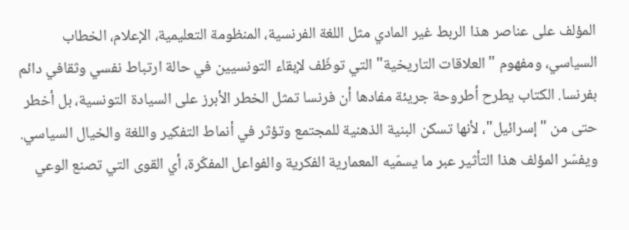المؤلف على عناصر هذا الربط غير المادي مثل اللغة الفرنسية، المنظومة التعليمية، الإعلام، الخطاب السياسي، ومفهوم "العلاقات التاريخية" التي توظّف لإبقاء التونسيين في حالة ارتباط نفسي وثقافي دائم بفرنسا. الكتاب يطرح أطروحة جريئة مفادها أن فرنسا تمثل الخطر الأبرز على السيادة التونسية، بل أخطر حتى من "إسرائيل"، لأنها تسكن البنية الذهنية للمجتمع وتؤثر في أنماط التفكير واللغة والخيال السياسي. ويفسّر المؤلف هذا التأثير عبر ما يسمّيه المعمارية الفكرية والفواعل المفكّرة، أي القوى التي تصنع الوعي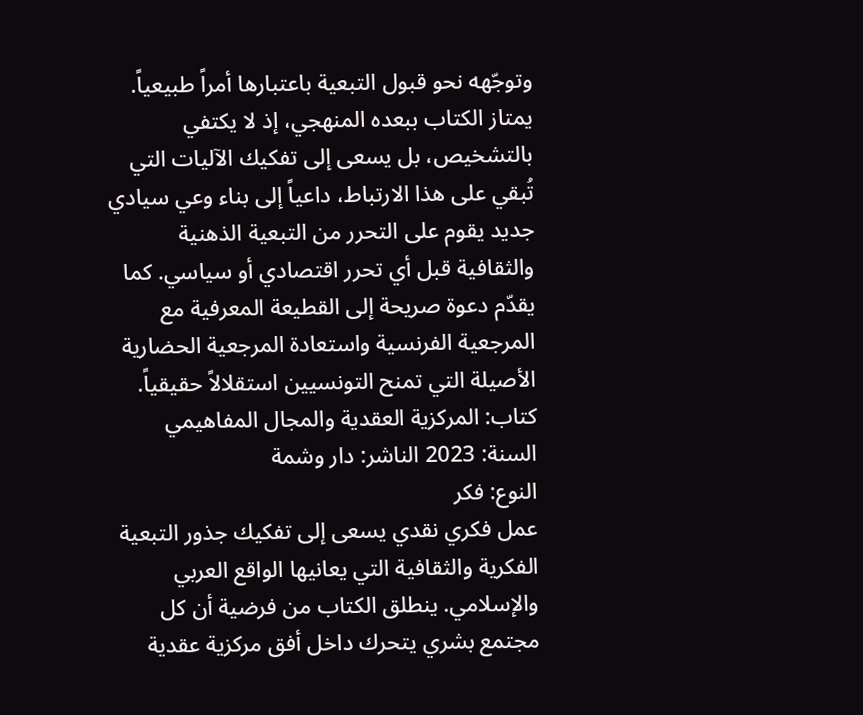وتوجّهه نحو قبول التبعية باعتبارها أمراً طبيعياً. يمتاز الكتاب ببعده المنهجي، إذ لا يكتفي بالتشخيص، بل يسعى إلى تفكيك الآليات التي تُبقي على هذا الارتباط، داعياً إلى بناء وعي سيادي جديد يقوم على التحرر من التبعية الذهنية والثقافية قبل أي تحرر اقتصادي أو سياسي. كما يقدّم دعوة صريحة إلى القطيعة المعرفية مع المرجعية الفرنسية واستعادة المرجعية الحضارية الأصيلة التي تمنح التونسيين استقلالاً حقيقياً.
كتاب: المركزية العقدية والمجال المفاهيمي
السنة: 2023 الناشر: دار وشمة
النوع: فكر
عمل فكري نقدي يسعى إلى تفكيك جذور التبعية الفكرية والثقافية التي يعانيها الواقع العربي والإسلامي. ينطلق الكتاب من فرضية أن كل مجتمع بشري يتحرك داخل أفق مركزية عقدية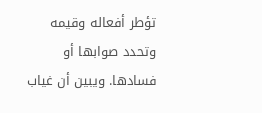تؤطر أفعاله وقيمه وتحدد صوابها أو فسادها. ويبين أن غياب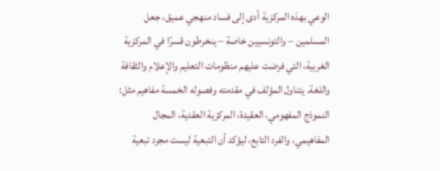الوعي بهذه المركزية أدى إلى فساد منهجي عميق، جعل المسلمين – والتونسيين خاصة – ينخرطون قسرًا في المركزية الغربية، التي فرضت عليهم منظومات التعليم والإعلام والثقافة واللغة. يتناول المؤلف في مقدمته وفصوله الخمسة مفاهيم مثل: النموذج المفهومي، العقيدة، المركزية العقدية، المجال المفاهيمي، والفرد التابع، ليؤكد أن التبعية ليست مجرد تبعية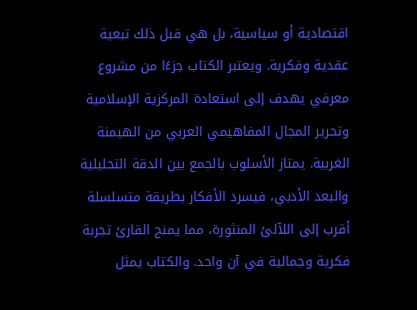اقتصادية أو سياسية، بل هي قبل ذلك تبعية عقدية وفكرية. ويعتبر الكتاب جزءًا من مشروع معرفي يهدف إلى استعادة المركزية الإسلامية وتحرير المجال المفاهيمي العربي من الهيمنة الغربية. يمتاز الأسلوب بالجمع بين الدقة التحليلية والبعد الأدبي، فيسرد الأفكار بطريقة متسلسلة أقرب إلى اللآلئ المنثورة، مما يمنح القارئ تجربة فكرية وجمالية في آن واحد. والكتاب يمثل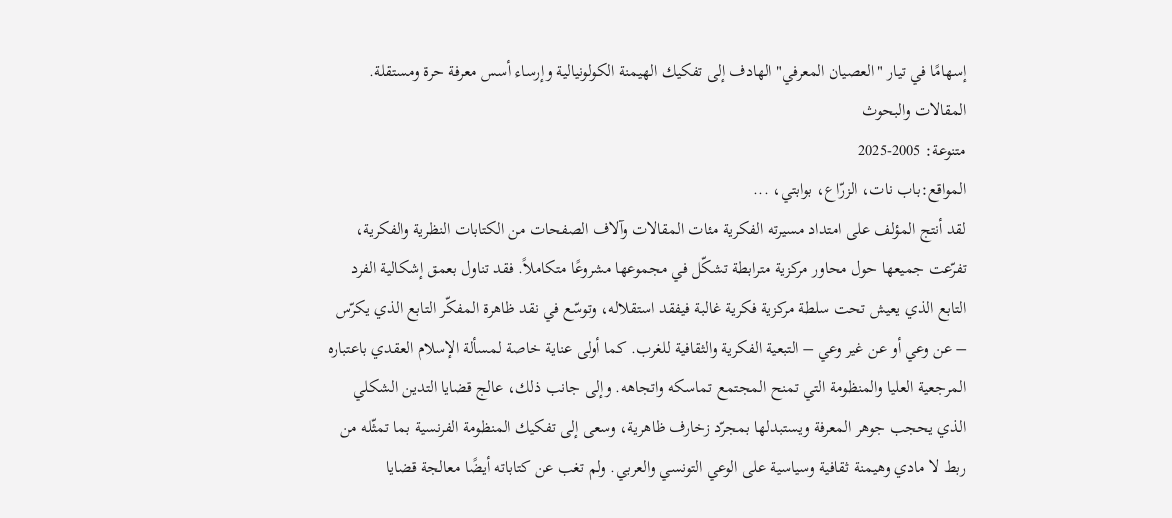إسهامًا في تيار "العصيان المعرفي" الهادف إلى تفكيك الهيمنة الكولونيالية وإرساء أسس معرفة حرة ومستقلة.
المقالات والبحوث
متنوعة: 2005-2025
المواقع:باب نات، الزرّاع، بوابتي، ...
لقد أنتج المؤلف على امتداد مسيرته الفكرية مئات المقالات وآلاف الصفحات من الكتابات النظرية والفكرية، تفرّعت جميعها حول محاور مركزية مترابطة تشكّل في مجموعها مشروعًا متكاملاً. فقد تناول بعمق إشكالية الفرد التابع الذي يعيش تحت سلطة مركزية فكرية غالبة فيفقد استقلاله، وتوسّع في نقد ظاهرة المفكّر التابع الذي يكرّس – عن وعي أو عن غير وعي – التبعية الفكرية والثقافية للغرب. كما أولى عناية خاصة لمسألة الإسلام العقدي باعتباره المرجعية العليا والمنظومة التي تمنح المجتمع تماسكه واتجاهه. وإلى جانب ذلك، عالج قضايا التدين الشكلي الذي يحجب جوهر المعرفة ويستبدلها بمجرّد زخارف ظاهرية، وسعى إلى تفكيك المنظومة الفرنسية بما تمثّله من ربط لا مادي وهيمنة ثقافية وسياسية على الوعي التونسي والعربي. ولم تغب عن كتاباته أيضًا معالجة قضايا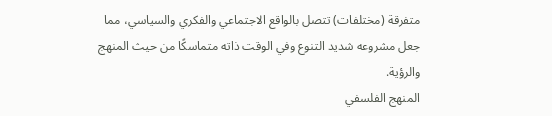متفرقة (مختلفات) تتصل بالواقع الاجتماعي والفكري والسياسي، مما جعل مشروعه شديد التنوع وفي الوقت ذاته متماسكًا من حيث المنهج والرؤية.
المنهج الفلسفي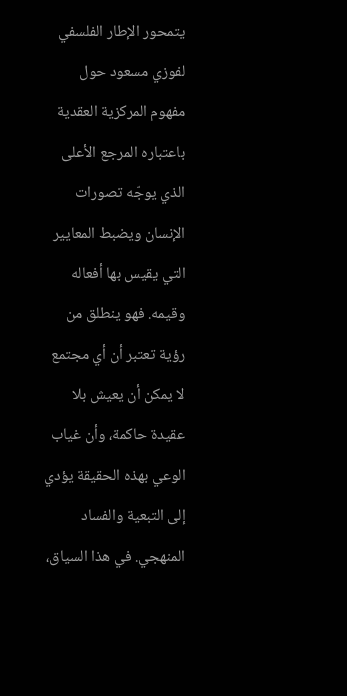يتمحور الإطار الفلسفي لفوزي مسعود حول مفهوم المركزية العقدية باعتباره المرجع الأعلى الذي يوجّه تصورات الإنسان ويضبط المعايير التي يقيس بها أفعاله وقيمه. فهو ينطلق من رؤية تعتبر أن أي مجتمع لا يمكن أن يعيش بلا عقيدة حاكمة، وأن غياب الوعي بهذه الحقيقة يؤدي إلى التبعية والفساد المنهجي. في هذا السياق،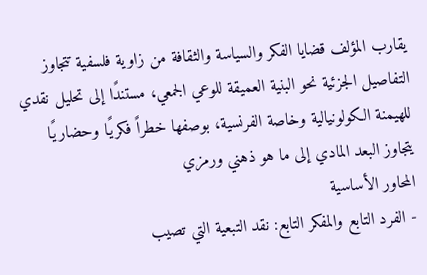يقارب المؤلف قضايا الفكر والسياسة والثقافة من زاوية فلسفية تتجاوز التفاصيل الجزئية نحو البنية العميقة للوعي الجمعي، مستندًا إلى تحليل نقدي للهيمنة الكولونيالية وخاصة الفرنسية، بوصفها خطراً فكريًا وحضاريًا يتجاوز البعد المادي إلى ما هو ذهني ورمزي
المحاور الأساسية
- الفرد التابع والمفكر التابع: نقد التبعية التي تصيب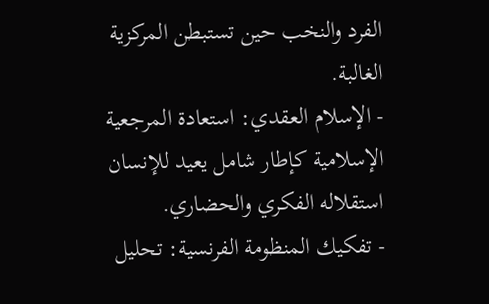الفرد والنخب حين تستبطن المركزية الغالبة.
- الإسلام العقدي: استعادة المرجعية الإسلامية كإطار شامل يعيد للإنسان استقلاله الفكري والحضاري.
- تفكيك المنظومة الفرنسية: تحليل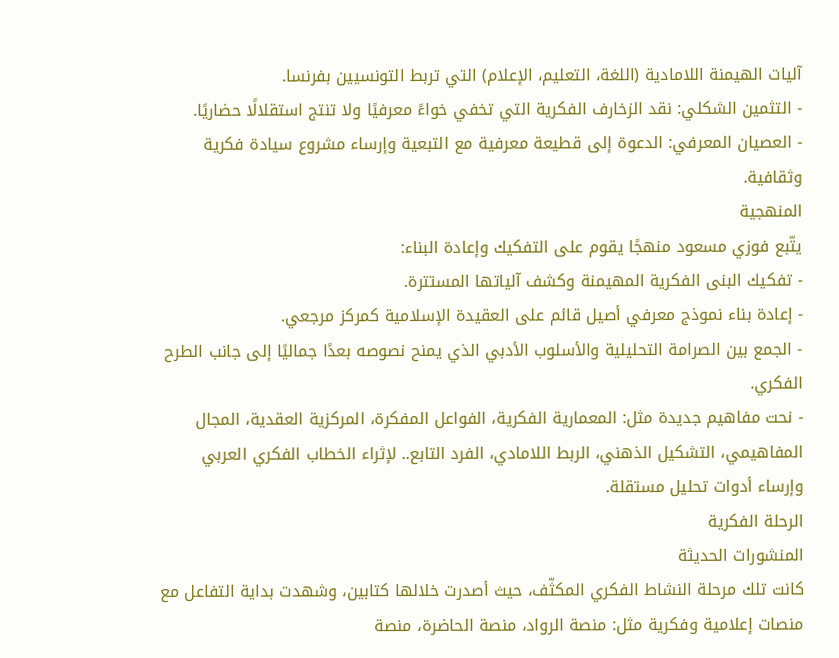آليات الهيمنة اللامادية (اللغة، التعليم، الإعلام) التي تربط التونسيين بفرنسا.
- التثمين الشكلي: نقد الزخارف الفكرية التي تخفي خواءً معرفيًا ولا تنتج استقلالًا حضاريًا.
- العصيان المعرفي: الدعوة إلى قطيعة معرفية مع التبعية وإرساء مشروع سيادة فكرية وثقافية.
المنهجية
يتّبع فوزي مسعود منهجًا يقوم على التفكيك وإعادة البناء:
- تفكيك البنى الفكرية المهيمنة وكشف آلياتها المستترة.
- إعادة بناء نموذج معرفي أصيل قائم على العقيدة الإسلامية كمركز مرجعي.
- الجمع بين الصرامة التحليلية والأسلوب الأدبي الذي يمنح نصوصه بعدًا جماليًا إلى جانب الطرح الفكري.
- نحت مفاهيم جديدة مثل: المعمارية الفكرية، الفواعل المفكرة، المركزية العقدية، المجال المفاهيمي، التشكيل الذهني، الربط اللامادي، الفرد التابع.. لإثراء الخطاب الفكري العربي وإرساء أدوات تحليل مستقلة.
الرحلة الفكرية
المنشورات الحديثة
كانت تلك مرحلة النشاط الفكري المكثّف، حيث أصدرت خلالها كتابين، وشهدت بداية التفاعل مع منصات إعلامية وفكرية مثل: منصة الرواد، منصة الحاضرة، منصة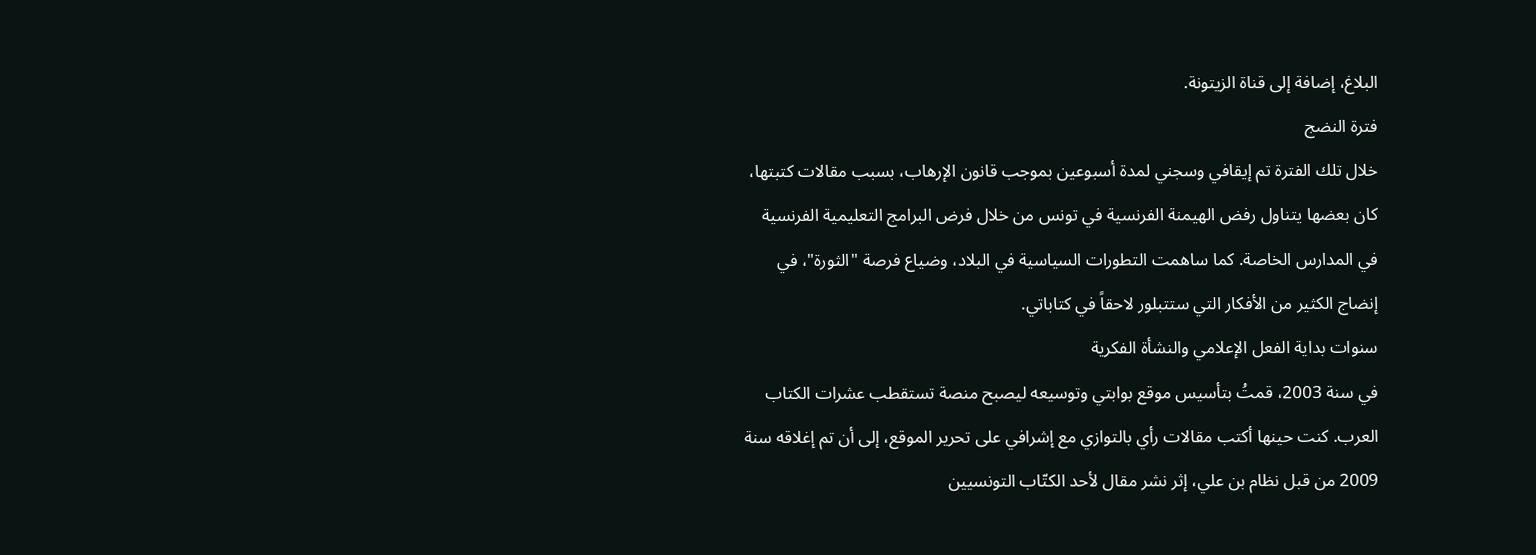البلاغ، إضافة إلى قناة الزيتونة.
فترة النضج
خلال تلك الفترة تم إيقافي وسجني لمدة أسبوعين بموجب قانون الإرهاب، بسبب مقالات كتبتها، كان بعضها يتناول رفض الهيمنة الفرنسية في تونس من خلال فرض البرامج التعليمية الفرنسية في المدارس الخاصة. كما ساهمت التطورات السياسية في البلاد، وضياع فرصة "الثورة"، في إنضاج الكثير من الأفكار التي ستتبلور لاحقاً في كتاباتي.
سنوات بداية الفعل الإعلامي والنشأة الفكرية
في سنة 2003، قمتُ بتأسيس موقع بوابتي وتوسيعه ليصبح منصة تستقطب عشرات الكتاب العرب. كنت حينها أكتب مقالات رأي بالتوازي مع إشرافي على تحرير الموقع، إلى أن تم إغلاقه سنة 2009 من قبل نظام بن علي، إثر نشر مقال لأحد الكتّاب التونسيين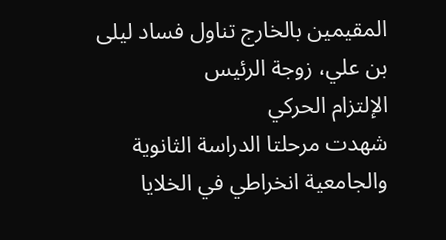المقيمين بالخارج تناول فساد ليلى بن علي، زوجة الرئيس
الإلتزام الحركي
شهدت مرحلتا الدراسة الثانوية والجامعية انخراطي في الخلايا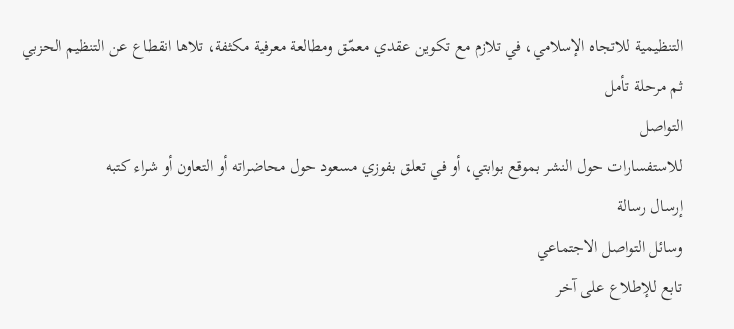التنظيمية للاتجاه الإسلامي، في تلازم مع تكوين عقدي معمّق ومطالعة معرفية مكثفة، تلاها انقطاع عن التنظيم الحزبي ثم مرحلة تأمل
التواصل
للاستفسارات حول النشر بموقع بوابتي، أو في تعلق بفوزي مسعود حول محاضراته أو التعاون أو شراء كتبه
إرسال رسالة
وسائل التواصل الاجتماعي
تابع للإطلاع على آخر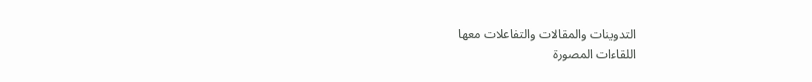التدوينات والمقالات والتفاعلات معها
اللقاءات المصورة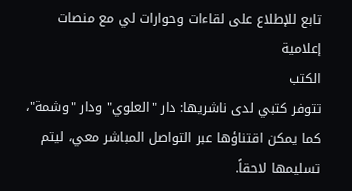تابع للإطلاع على لقاءات وحوارات لي مع منصات إعلامية
الكتب
تتوفر كتبي لدى ناشريها: دار "العلوي" ودار "وشمة"، كما يمكن اقتناؤها عبر التواصل المباشر معي، ليتم تسليمها لاحقاً.